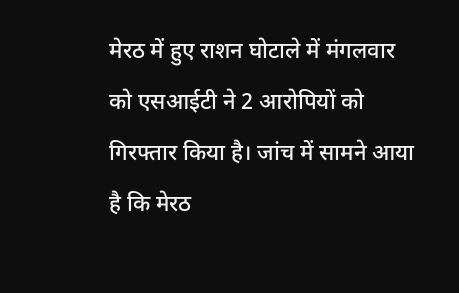मेरठ में हुए राशन घोटाले में मंगलवार को एसआईटी ने 2 आरोपियों को गिरफ्तार किया है। जांच में सामने आया है कि मेरठ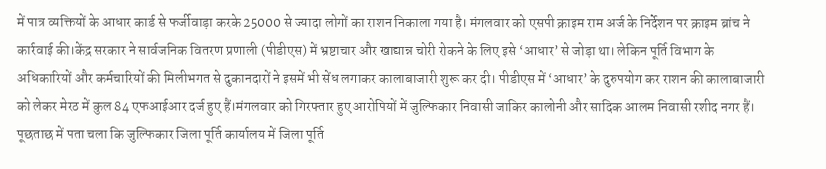में पात्र व्यक्तियों के आधार कार्ड से फर्जीवाड़ा करके 25000 से ज्यादा लोगों का राशन निकाला गया है। मंगलवार को एसपी क्राइम राम अर्ज के निर्देशन पर क्राइम ब्रांच ने कार्रवाई की।केंद्र सरकार ने सार्वजनिक वितरण प्रणाली (पीडीएस) में भ्रष्टाचार और खाद्यान्न चोरी रोकने के लिए इसे ‘आधार’ से जोड़ा था। लेकिन पूर्ति विभाग के अधिकारियों और कर्मचारियों की मिलीभगत से दुकानदारों ने इसमें भी सेंध लगाकर कालाबाजारी शुरू कर दी। पीडीएस में ‘आधार’ के दुरुपयोग कर राशन की कालाबाजारी को लेकर मेरठ में कुल 84 एफआईआर दर्ज हुए हैं।मंगलवार को गिरफ्तार हुए आरोपियों में जुल्फिकार निवासी जाकिर कालोनी और सादिक आलम निवासी रशीद नगर हैं। पूछताछ में पता चला कि जुल्फिकार जिला पूर्ति कार्यालय में जिला पूर्ति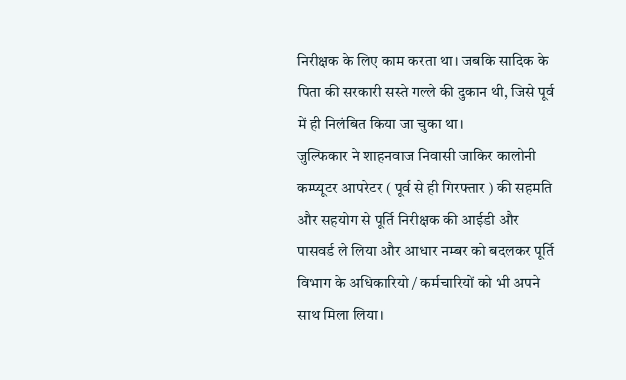निरीक्षक के लिए काम करता था। जबकि सादिक के पिता की सरकारी सस्ते गल्ले की दुकान थी, जिसे पूर्व में ही निलंबित किया जा चुका था।
जुल्फिकार ने शाहनवाज निवासी जाकिर कालोनी कम्प्यूटर आपरेटर ( पूर्व से ही गिरफ्तार ) की सहमति और सहयोग से पूर्ति निरीक्षक की आईडी और पासवर्ड ले लिया और आधार नम्बर को बदलकर पूर्ति विभाग के अधिकारियो / कर्मचारियों को भी अपने साथ मिला लिया।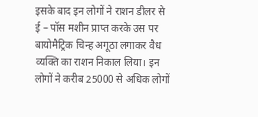इसके बाद इन लोगों ने राशन डीलर से ई – पॉस मशीन प्राप्त करके उस पर बायोमैट्रिक चिन्ह अगूठा लगाकर वैध व्यक्ति का राशन निकाल लिया। इन लोगों ने करीब 25000 से अधिक लोगों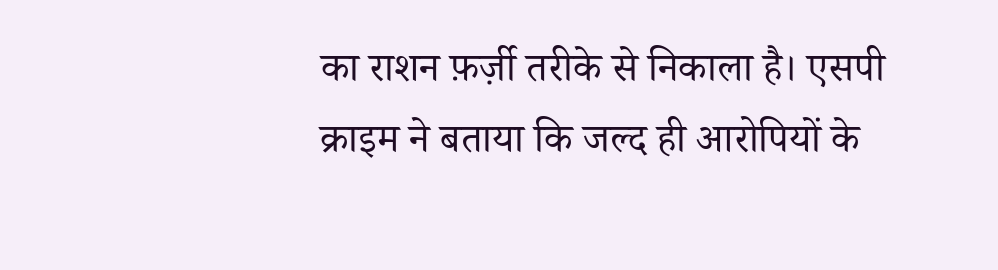का राशन फ़र्ज़ी तरीके से निकाला है। एसपी क्राइम ने बताया कि जल्द ही आरोपियों के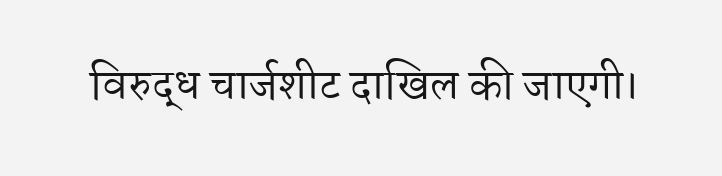विरुद्ध चार्जशीट दाखिल की जाएगी।